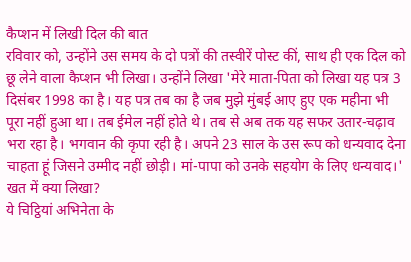कैप्शन में लिखी दिल की बात
रविवार को, उन्होंने उस समय के दो पत्रों की तस्वीरें पोस्ट कीं, साथ ही एक दिल को छू लेने वाला कैप्शन भी लिखा। उन्होंने लिखा 'मेरे माता-पिता को लिखा यह पत्र 3 दिसंबर 1998 का है। यह पत्र तब का है जब मुझे मुंबई आए हुए एक महीना भी पूरा नहीं हुआ था। तब ईमेल नहीं होते थे। तब से अब तक यह सफर उतार-चढ़ाव भरा रहा है। भगवान की कृपा रही है। अपने 23 साल के उस रूप को धन्यवाद देना चाहता हूं जिसने उम्मीद नहीं छोड़ी। मां-पापा को उनके सहयोग के लिए धन्यवाद।'
खत में क्या लिखा?
ये चिट्ठियां अभिनेता के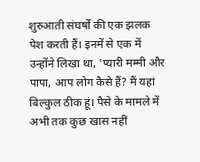शुरुआती संघर्षों की एक झलक पेश करती हैं। इनमें से एक में उन्होंने लिखा था, 'प्यारी मम्मी और पापा, आप लोग कैसे हैं? मैं यहां बिल्कुल ठीक हूं। पैसे के मामले में अभी तक कुछ खास नहीं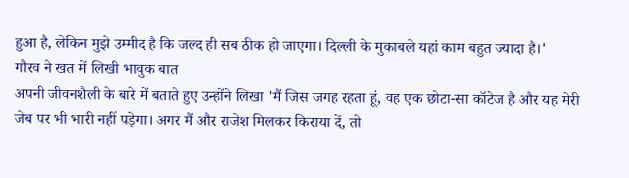हुआ है, लेकिन मुझे उम्मीद है कि जल्द ही सब ठीक हो जाएगा। दिल्ली के मुकाबले यहां काम बहुत ज्यादा है।'
गौरव ने खत में लिखी भावुक बात
अपनी जीवनशैली के बारे में बताते हुए उन्होंने लिखा 'मैं जिस जगह रहता हूं, वह एक छोटा-सा कॉटेज है और यह मेरी जेब पर भी भारी नहीं पड़ेगा। अगर मैं और राजेश मिलकर किराया दें, तो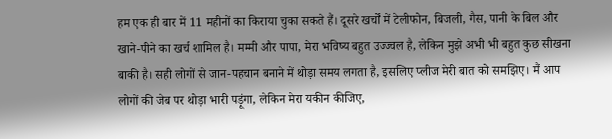हम एक ही बार में 11 महीनों का किराया चुका सकते हैं। दूसरे खर्चों में टेलीफोन, बिजली, गैस, पानी के बिल और खाने-पीने का खर्च शामिल है। मम्मी और पापा, मेरा भविष्य बहुत उज्ज्वल है, लेकिन मुझे अभी भी बहुत कुछ सीखना बाकी है। सही लोगों से जान-पहचान बनाने में थोड़ा समय लगता है, इसलिए प्लीज मेरी बात को समझिए। मैं आप लोगों की जेब पर थोड़ा भारी पड़ूंगा, लेकिन मेरा यकीन कीजिए,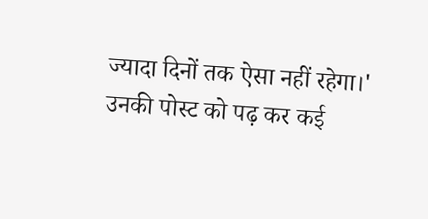ज्यादा दिनों तक ऐसा नहीं रहेगा।' उनकी पोस्ट को पढ़ कर कई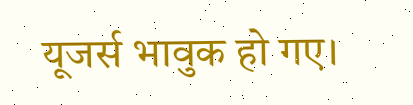यूजर्स भावुक हो गए।